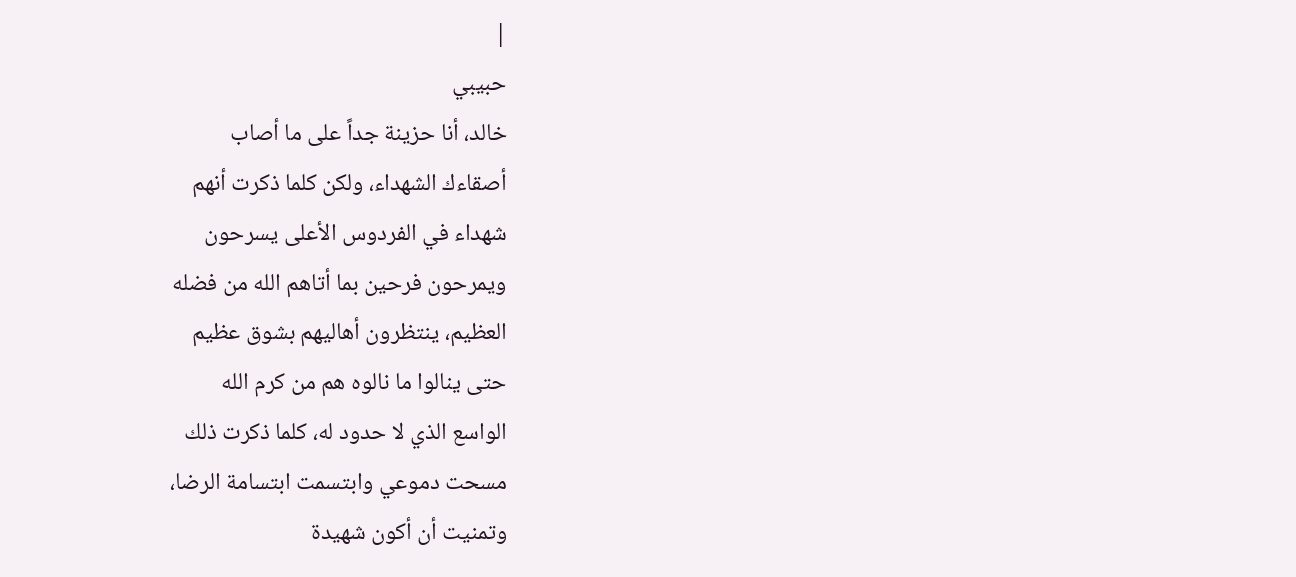|
حبيبي
خالد، أنا حزينة جداً على ما أصاب
أصقاءك الشهداء، ولكن كلما ذكرت أنهم
شهداء في الفردوس الأعلى يسرحون
ويمرحون فرحين بما أتاهم الله من فضله
العظيم، ينتظرون أهاليهم بشوق عظيم
حتى ينالوا ما نالوه هم من كرم الله
الواسع الذي لا حدود له، كلما ذكرت ذلك
مسحت دموعي وابتسمت ابتسامة الرضا،
وتمنيت أن أكون شهيدة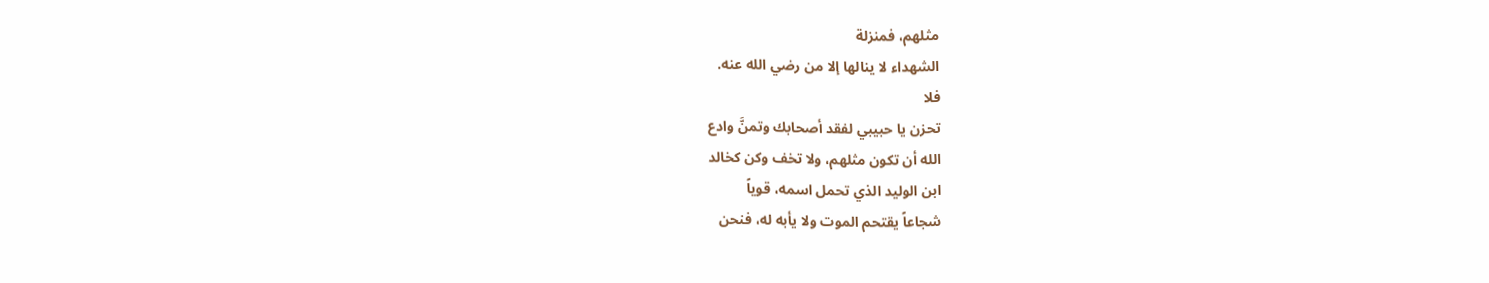مثلهم، فمنزلة
الشهداء لا ينالها إلا من رضي الله عنه.
فلا
تحزن يا حبيبي لفقد أصحابك وتمنَّ وادع
الله أن تكون مثلهم، ولا تخف وكن كخالد
ابن الوليد الذي تحمل اسمه، قوياً
شجاعاً يقتحم الموت ولا يأبه له، فنحن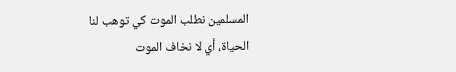المسلمين نطلب الموت كي توهب لنا
الحياة، أي لا نخاف الموت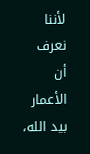لأننا نعرف
أن الأعمار بيد الله،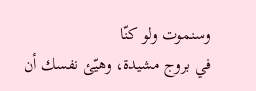وسنموت ولو كنّا
في بروج مشيدة، وهيّئ نفسك أن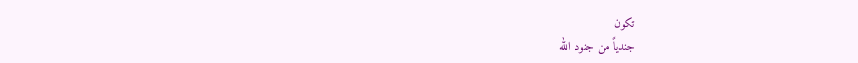تكون
جندياً من جنود الله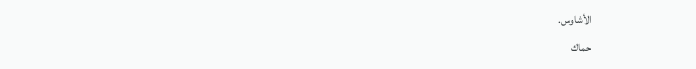الأشاوس.
حماك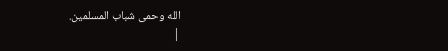الله وحمى شباب المسلمين.
|